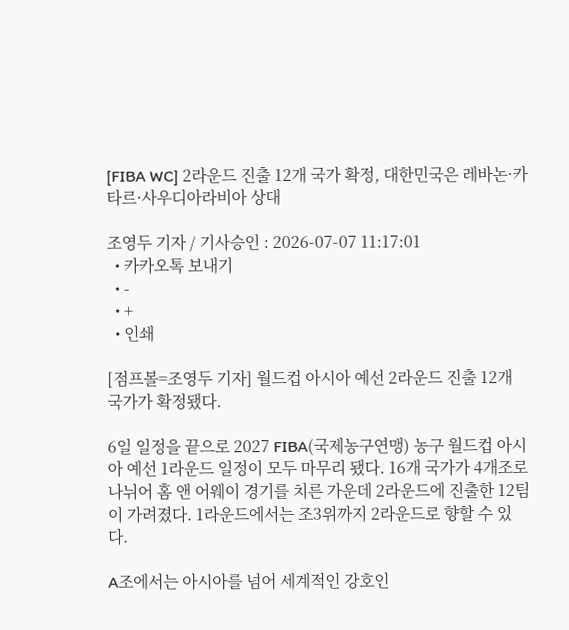[FIBA WC] 2라운드 진출 12개 국가 확정, 대한민국은 레바논·카타르·사우디아라비아 상대

조영두 기자 / 기사승인 : 2026-07-07 11:17:01
  • 카카오톡 보내기
  • -
  • +
  • 인쇄

[점프볼=조영두 기자] 월드컵 아시아 예선 2라운드 진출 12개 국가가 확정됐다.

6일 일정을 끝으로 2027 FIBA(국제농구연맹) 농구 월드컵 아시아 예선 1라운드 일정이 모두 마무리 됐다. 16개 국가가 4개조로 나뉘어 홈 앤 어웨이 경기를 치른 가운데 2라운드에 진출한 12팀이 가려졌다. 1라운드에서는 조3위까지 2라운드로 향할 수 있다.

A조에서는 아시아를 넘어 세계적인 강호인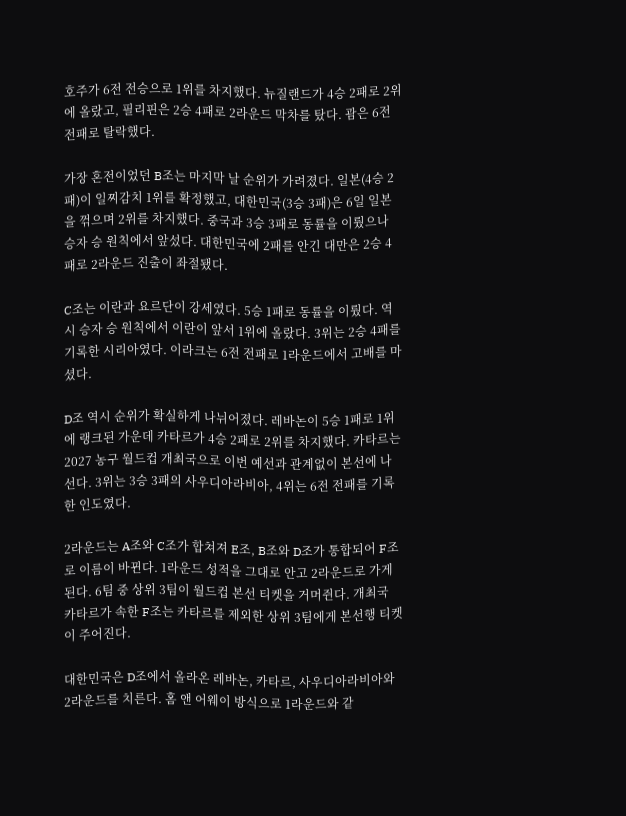호주가 6전 전승으로 1위를 차지했다. 뉴질랜드가 4승 2패로 2위에 올랐고, 필리핀은 2승 4패로 2라운드 막차를 탔다. 괌은 6전 전패로 탈락했다.

가장 혼전이었던 B조는 마지막 날 순위가 가려졌다. 일본(4승 2패)이 일찌감치 1위를 확정했고, 대한민국(3승 3패)은 6일 일본을 꺾으며 2위를 차지했다. 중국과 3승 3패로 동률을 이뤘으나 승자 승 원칙에서 앞섰다. 대한민국에 2패를 안긴 대만은 2승 4패로 2라운드 진출이 좌절됐다.

C조는 이란과 요르단이 강세였다. 5승 1패로 동률을 이뤘다. 역시 승자 승 원칙에서 이란이 앞서 1위에 올랐다. 3위는 2승 4패를 기록한 시리아였다. 이라크는 6전 전패로 1라운드에서 고배를 마셨다.

D조 역시 순위가 확실하게 나뉘어졌다. 레바논이 5승 1패로 1위에 랭크된 가운데 카타르가 4승 2패로 2위를 차지했다. 카타르는 2027 농구 월드컵 개최국으로 이번 예선과 관계없이 본선에 나선다. 3위는 3승 3패의 사우디아라비아, 4위는 6전 전패를 기록한 인도였다.

2라운드는 A조와 C조가 합쳐져 E조, B조와 D조가 통합되어 F조로 이름이 바뀐다. 1라운드 성적을 그대로 안고 2라운드로 가게 된다. 6팀 중 상위 3팀이 월드컵 본선 티켓을 거머쥔다. 개최국 카타르가 속한 F조는 카타르를 제외한 상위 3팀에게 본선행 티켓이 주어진다.

대한민국은 D조에서 올라온 레바논, 카타르, 사우디아라비아와 2라운드를 치른다. 홈 앤 어웨이 방식으로 1라운드와 같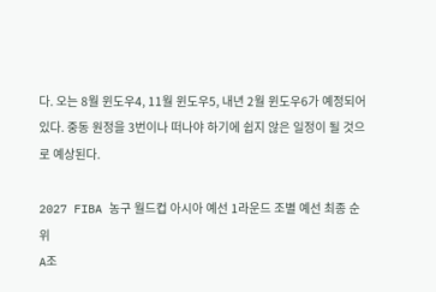다. 오는 8월 윈도우4, 11월 윈도우5, 내년 2월 윈도우6가 예정되어 있다. 중동 원정을 3번이나 떠나야 하기에 쉽지 않은 일정이 될 것으로 예상된다.

2027 FIBA 농구 월드컵 아시아 예선 1라운드 조별 예선 최종 순위
A조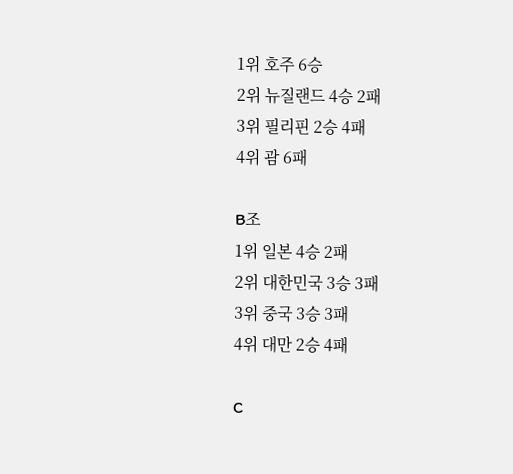1위 호주 6승
2위 뉴질랜드 4승 2패
3위 필리핀 2승 4패
4위 괌 6패

B조
1위 일본 4승 2패
2위 대한민국 3승 3패
3위 중국 3승 3패
4위 대만 2승 4패

C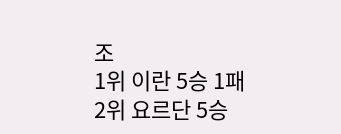조
1위 이란 5승 1패
2위 요르단 5승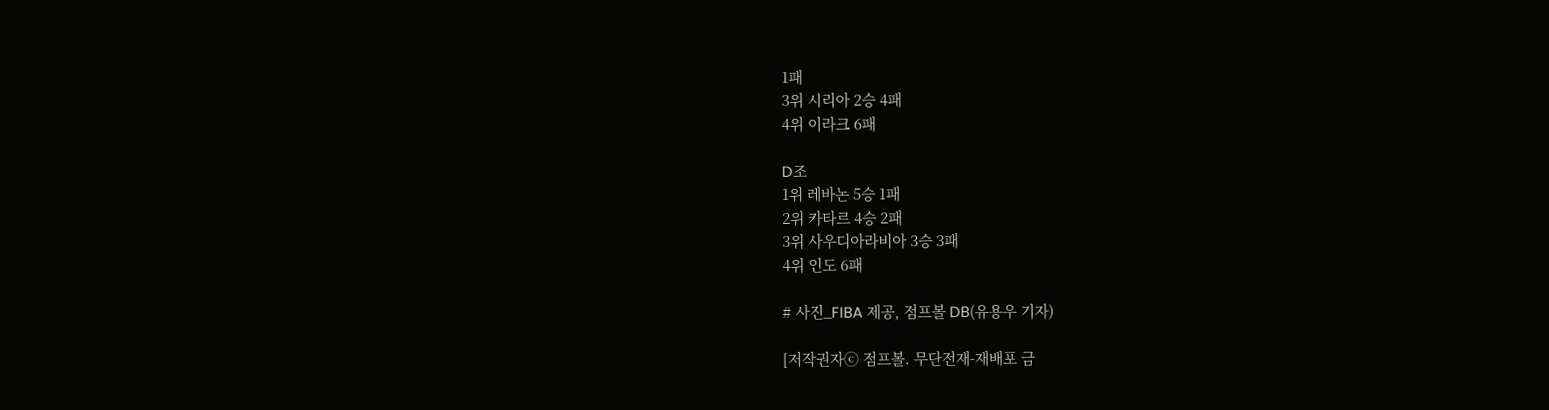1패
3위 시리아 2승 4패
4위 이라크 6패

D조
1위 레바논 5승 1패
2위 카타르 4승 2패
3위 사우디아라비아 3승 3패
4위 인도 6패

# 사진_FIBA 제공, 점프볼 DB(유용우 기자)

[저작권자ⓒ 점프볼. 무단전재-재배포 금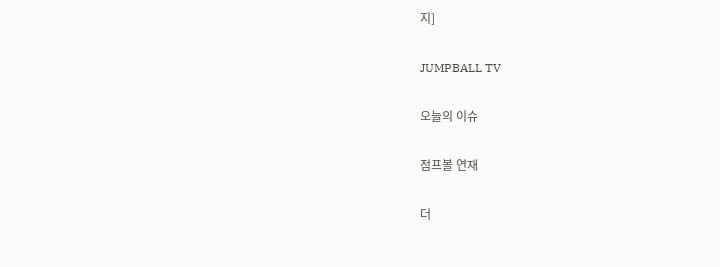지]

JUMPBALL TV

오늘의 이슈

점프볼 연재

더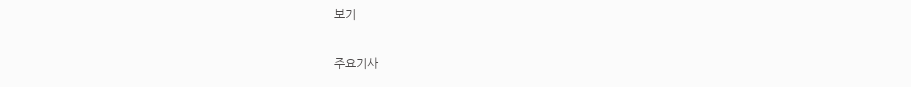보기

주요기사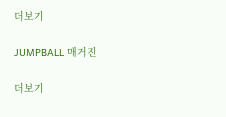더보기

JUMPBALL 매거진

더보기